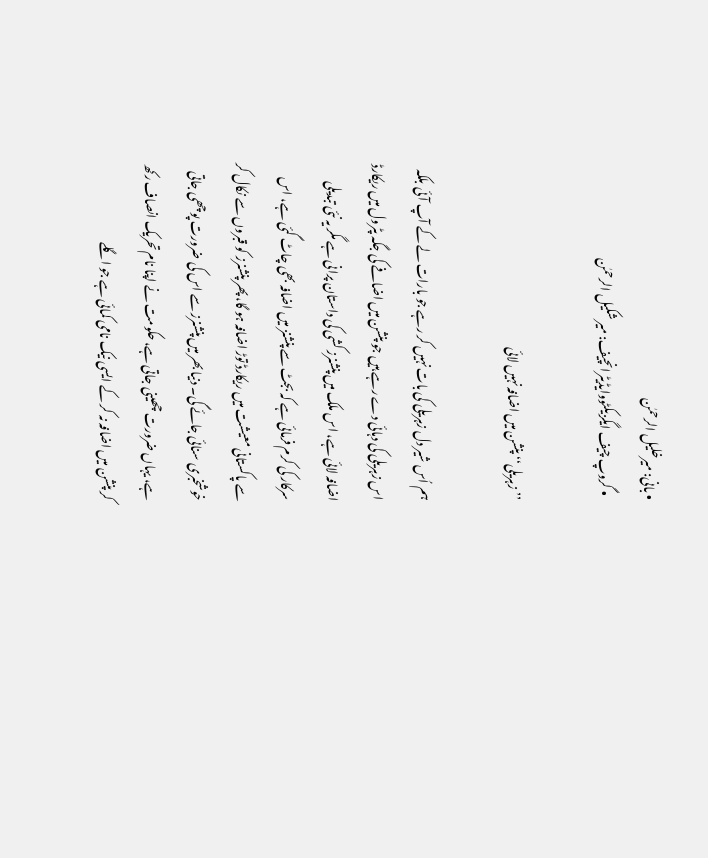• بانی: میرخلیل الرحمٰن
  • گروپ چیف ایگزیکٹووایڈیٹرانچیف: میر شکیل الرحمٰن

’’زہریلی‘‘ پنشن میں اضافہ نہیں لائی

ہم اُس شیر دل زہریلی کی بات نہیں کر رہے جو بارات لے کے آپ آئی بلکہ اس زہریلی کی دہائی دے رہے ہیں جو پنشن میں اضافے کی جگہ پٹرول میں ریکارڈ اضافہ لائی ہے، اس ملک میں پنشنرز کشی کی داستان پرانی ہے مگر یہ نئی تبدیلی سرکار کی کرم فرمائی ہے کہ بجٹ سے پنشنز میں اضافہ بھی چاٹ گئی ہے، اس سے پاکستانی معیشت میں ریکارڈ توڑ اضافہ ہو گا، پھر پنشنرز کو قبروں سے نکال کر خوشخبری سنائی جائے گی۔ دنیا بھر میں پنشنرز سے اس کی ضرورت پوچھی جاتی ہے، یہاں ضرورت چھینی جاتی ہے، حکومت نے اپنا نام تحریک انصاف رکھ کر پنشن میں اضافہ نہ کر کے ایسی نیک نامی کمائی ہے جو اگلے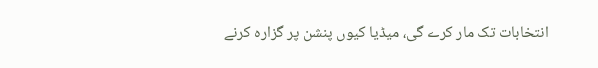انتخابات تک مار کرے گی، میڈیا کیوں پنشن پر گزارہ کرنے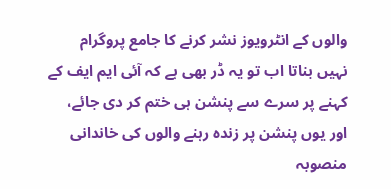والوں کے انٹرویوز نشر کرنے کا جامع پروگرام نہیں بناتا اب تو یہ ڈر بھی ہے کہ آئی ایم ایف کے کہنے پر سرے سے پنشن ہی ختم کر دی جائے، اور یوں پنشن پر زندہ رہنے والوں کی خاندانی منصوبہ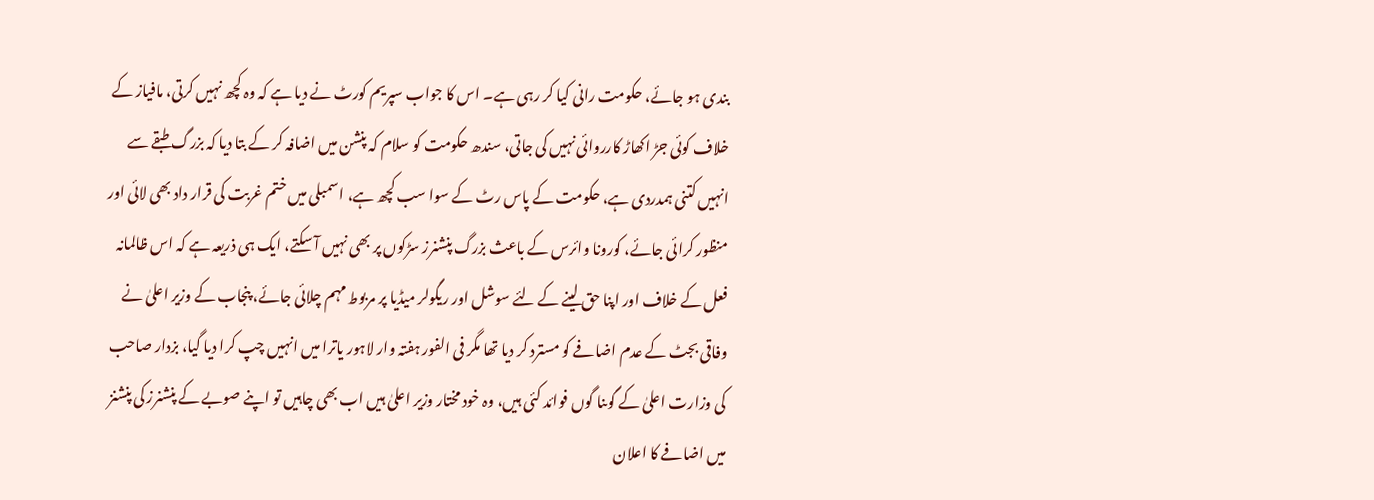بندی ہو جائے، حکومت رانی کیا کر رہی ہے۔ اس کا جواب سپریم کورٹ نے دیا ہے کہ وہ کچھ نہیں کرتی، مافیاز کے خلاف کوئی جڑ اکھاڑ کارروائی نہیں کی جاتی، سندھ حکومت کو سلام کہ پنشن میں اضافہ کر کے بتا دیا کہ بزرگ طبقے سے انہیں کتنی ہمدردی ہے، حکومت کے پاس رٹ کے سوا سب کچھ ہے، اسمبلی میں ختم غربت کی قرار داد بھی لائی اور منظور کرائی جائے، کورونا وائرس کے باعث بزرگ پنشنرز سڑکوں پر بھی نہیں آ سکتے، ایک ہی ذریعہ ہے کہ اس ظالمانہ فعل کے خلاف اور اپنا حق لینے کے لئے سوشل اور ریگولر میڈیا پر مربوط مہم چلائی جائے، پنجاب کے وزیر اعلیٰ نے وفاقی بجٹ کے عدم اضافے کو مسترد کر دیا تھا مگر فی الفور ہفتہ وار لاہور یاترا میں انہیں چپ کرا دیا گیا، بزدار صاحب کی وزارت اعلیٰ کے گوںنا گوں فوائد کئی ہیں، وہ خود مختار وزیر اعلیٰ ہیں اب بھی چاہیں تو اپنے صوبے کے پنشنرز کی پنشنز میں اضافے کا اعلان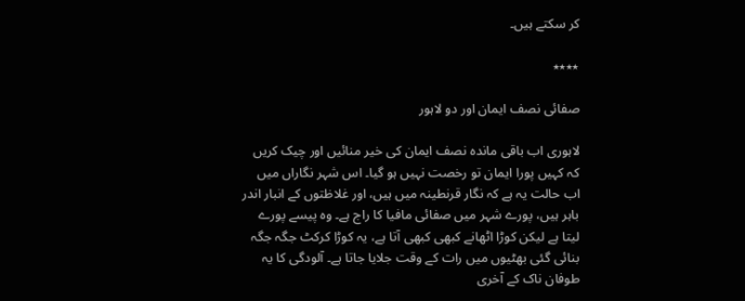کر سکتے ہیں۔

٭٭٭٭

صفائی نصف ایمان اور دو لاہور

لاہوری اب باقی ماندہ نصف ایمان کی خیر منائیں اور چیک کریں کہ کہیں پورا ایمان تو رخصت نہیں ہو گیا۔ اس شہر نگاراں میں اب حالت یہ ہے کہ نگار قرنطینہ میں ہیں، اور غلاظتوں کے انبار اندر باہر ہیں، پورے شہر میں صفائی مافیا کا راج ہے۔ وہ پیسے پورے لیتا ہے لیکن کوڑا اٹھانے کبھی کبھی آتا ہے، یہ کوڑا کرکٹ جگہ جگہ بنائی گئی بھٹیوں میں رات کے وقت جلایا جاتا ہے۔ آلودگی کا یہ طوفان ناک کے آخری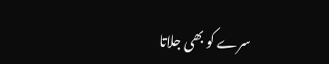سرے کو بھی جلاتا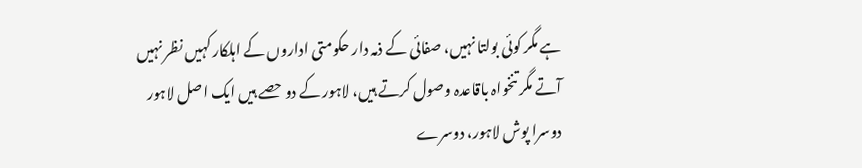ہے مگر کوئی بولتا نہیں، صفائی کے ذمہ دار حکومتی اداروں کے اہلکار کہیں نظر نہیں آتے مگر تنخواہ باقاعدہ وصول کرتے ہیں، لاہور کے دو حصے ہیں ایک اصل لاہور دوسرا پوش لاہور، دوسرے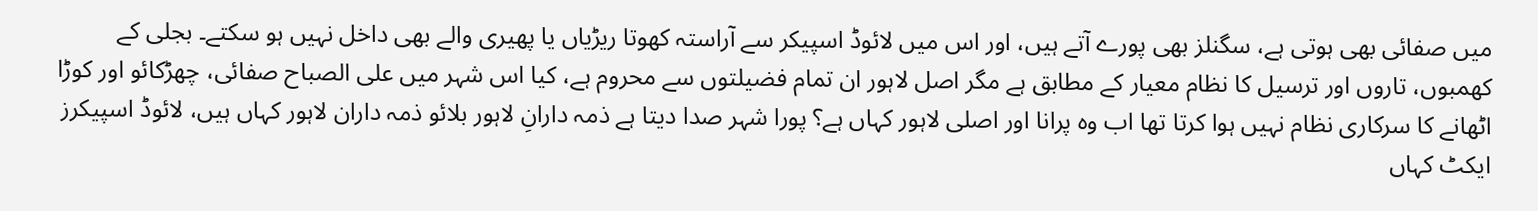میں صفائی بھی ہوتی ہے، سگنلز بھی پورے آتے ہیں، اور اس میں لائوڈ اسپیکر سے آراستہ کھوتا ریڑیاں یا پھیری والے بھی داخل نہیں ہو سکتے۔ بجلی کے کھمبوں، تاروں اور ترسیل کا نظام معیار کے مطابق ہے مگر اصل لاہور ان تمام فضیلتوں سے محروم ہے، کیا اس شہر میں علی الصباح صفائی، چھڑکائو اور کوڑا اٹھانے کا سرکاری نظام نہیں ہوا کرتا تھا اب وہ پرانا اور اصلی لاہور کہاں ہے؟ پورا شہر صدا دیتا ہے ذمہ دارانِ لاہور بلائو ذمہ داران لاہور کہاں ہیں، لائوڈ اسپیکرز ایکٹ کہاں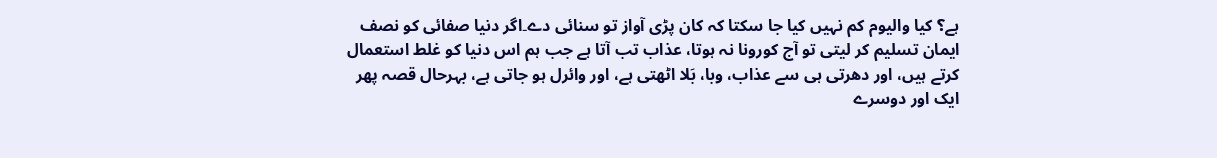ہے؟ کیا والیوم کم نہیں کیا جا سکتا کہ کان پڑی آواز تو سنائی دے۔اگر دنیا صفائی کو نصف ایمان تسلیم کر لیتی تو آج کورونا نہ ہوتا، عذاب تب آتا ہے جب ہم اس دنیا کو غلط استعمال کرتے ہیں، اور دھرتی ہی سے عذاب، وبا، بَلا اٹھتی ہے، اور وائرل ہو جاتی ہے، بہرحال قصہ پھر ایک اور دوسرے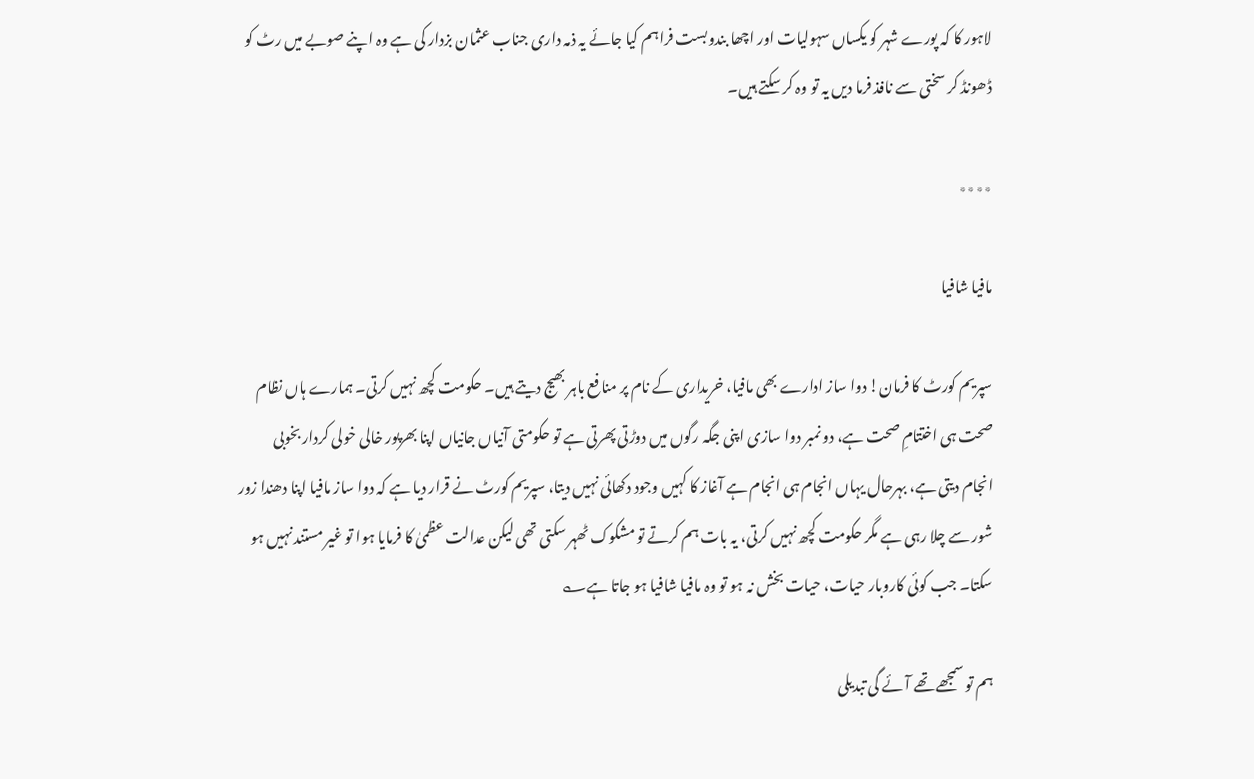لاہور کا کہ پورے شہر کو یکساں سہولیات اور اچھا بندوبست فراہم کیا جائے یہ ذمہ داری جناب عثمان بزدار کی ہے وہ اپنے صوبے میں رٹ کو ڈھونڈ کر سختی سے نافذ فرما دیں یہ تو وہ کر سکتے ہیں۔

٭٭٭٭

مافیا شافیا

سپریم کورٹ کا فرمان! دوا ساز ادارے بھی مافیا، خریداری کے نام پر منافع باہر بھیج دیتے ہیں۔ حکومت کچھ نہیں کرتی۔ ہمارے ہاں نظام صحت ہی اختتامِ صحت ہے، دو نمبر دوا سازی اپنی جگہ رگوں میں دوڑتی پھرتی ہے تو حکومتی آنیاں جانیاں اپنا بھرپور خالی خولی کردار بخوبی انجام دیتی ہے، بہرحال یہاں انجام ہی انجام ہے آغاز کا کہیں وجود دکھائی نہیں دیتا، سپریم کورٹ نے قرار دیا ہے کہ دوا ساز مافیا اپنا دھندا زور شور سے چلا رہی ہے مگر حکومت کچھ نہیں کرتی، یہ بات ہم کرتے تو مشکوک ٹھہر سکتی تھی لیکن عدالت عظمیٰ کا فرمایا ہوا تو غیر مستند نہیں ہو سکتا۔ جب کوئی کاروبار حیات، حیات بخش نہ ہو تو وہ مافیا شافیا ہو جاتا ہے؎

ہم تو سمجھے تھے آئے گی تبدیلی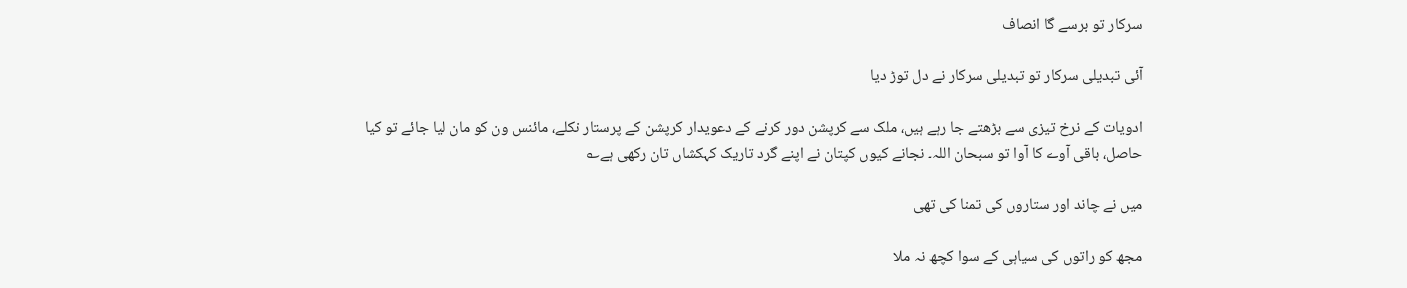سرکار تو برسے گا انصاف

آئی تبدیلی سرکار تو تبدیلی سرکار نے دل توڑ دیا

ادویات کے نرخ تیزی سے بڑھتے جا رہے ہیں، ملک سے کرپشن دور کرنے کے دعویدار کرپشن کے پرستار نکلے، مائنس ون کو مان لیا جائے تو کیا حاصل، باقی آوے کا آوا تو سبحان اللہ۔ نجانے کیوں کپتان نے اپنے گرد تاریک کہکشاں تان رکھی ہے؎

میں نے چاند اور ستاروں کی تمنا کی تھی

مجھ کو راتوں کی سیاہی کے سوا کچھ نہ ملا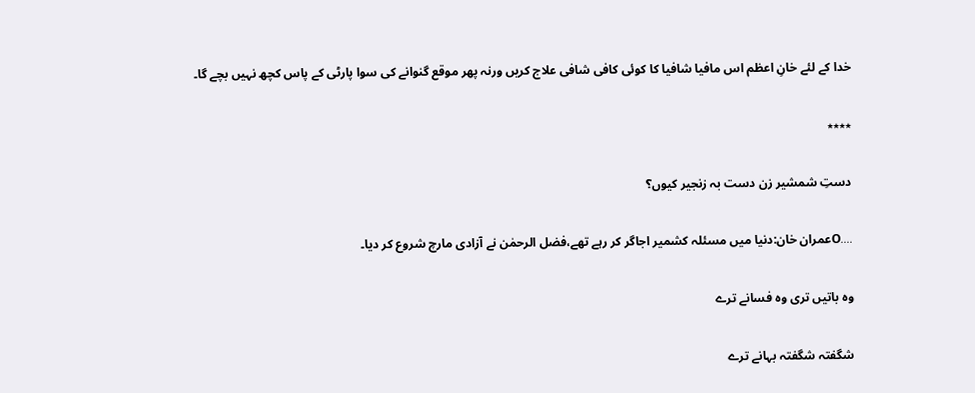خدا کے لئے خانِ اعظم اس مافیا شافیا کا کوئی کافی شافی علاج کریں ورنہ پھر موقع گنوانے کی سوا پارٹی کے پاس کچھ نہیں بچے گا۔

٭٭٭٭

دستِ شمشیر زن دست بہ زنجیر کیوں؟

....Oعمران خان:دنیا میں مسئلہ کشمیر اجاگر کر رہے تھے،فضل الرحمٰن نے آزادی مارچ شروع کر دیا۔

وہ باتیں تری وہ فسانے ترے

شگفتہ شگفتہ بہانے ترے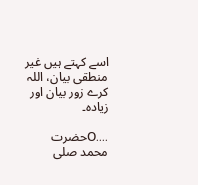اسے کہتے ہیں غیر منطقی بیان، اللہ کرے زور بیان اور زیادہ۔

....Oحضرت محمد صلى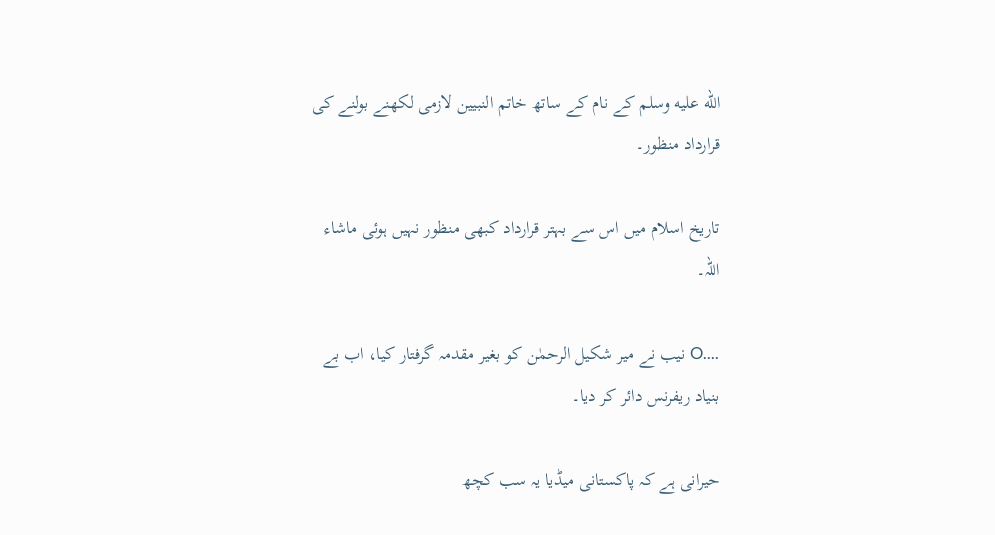الله عليه وسلم کے نام کے ساتھ خاتم النبیین لازمی لکھنے بولنے کی قرارداد منظور۔

تاریخ اسلام میں اس سے بہتر قرارداد کبھی منظور نہیں ہوئی ماشاء اللہ۔

....O نیب نے میر شکیل الرحمٰن کو بغیر مقدمہ گرفتار کیا، اب بے بنیاد ریفرنس دائر کر دیا۔

حیرانی ہے کہ پاکستانی میڈیا یہ سب کچھ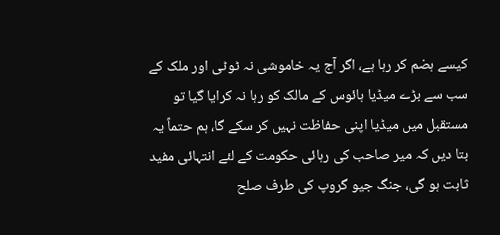کیسے ہضم کر رہا ہے، اگر آج یہ خاموشی نہ ٹوٹی اور ملک کے سب سے بڑے میڈیا ہائوس کے مالک کو رہا نہ کرایا گیا تو مستقبل میں میڈیا اپنی حفاظت نہیں کر سکے گا، ہم حتماً یہ بتا دیں کہ میر صاحب کی رہائی حکومت کے لئے انتہائی مفید ثابت ہو گی، جنگ جیو گروپ کی طرف صلح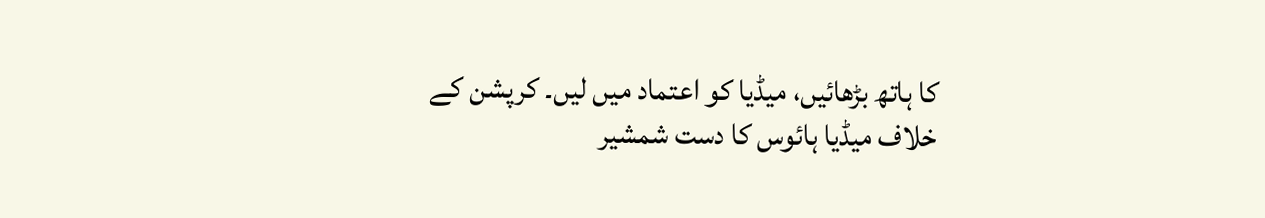کا ہاتھ بڑھائیں، میڈیا کو اعتماد میں لیں۔ کرپشن کے خلاف میڈیا ہائوس کا دست شمشیر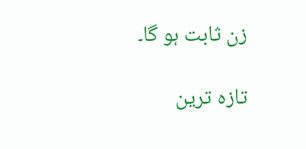زن ثابت ہو گا۔

تازہ ترین